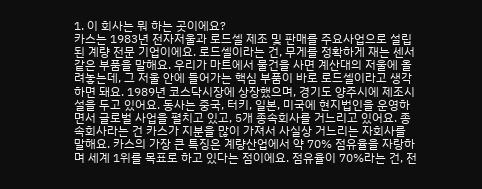1. 이 회사는 뭐 하는 곳이에요?
카스는 1983년 전자저울과 로드셀 제조 및 판매를 주요사업으로 설립된 계량 전문 기업이에요. 로드셀이라는 건, 무게를 정확하게 재는 센서 같은 부품을 말해요. 우리가 마트에서 물건을 사면 계산대의 저울에 올려놓는데, 그 저울 안에 들어가는 핵심 부품이 바로 로드셀이라고 생각하면 돼요. 1989년 코스닥시장에 상장했으며, 경기도 양주시에 제조시설을 두고 있어요. 동사는 중국, 터키, 일본, 미국에 현지법인을 운영하면서 글로벌 사업을 펼치고 있고, 5개 종속회사를 거느리고 있어요. 종속회사라는 건 카스가 지분을 많이 가져서 사실상 거느리는 자회사를 말해요. 카스의 가장 큰 특징은 계량산업에서 약 70% 점유율을 자랑하며 세계 1위를 목표로 하고 있다는 점이에요. 점유율이 70%라는 건, 전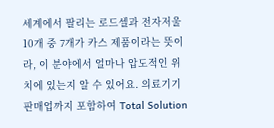세계에서 팔리는 로드셀과 전자저울 10개 중 7개가 카스 제품이라는 뜻이라, 이 분야에서 얼마나 압도적인 위치에 있는지 알 수 있어요. 의료기기 판매업까지 포함하여 Total Solution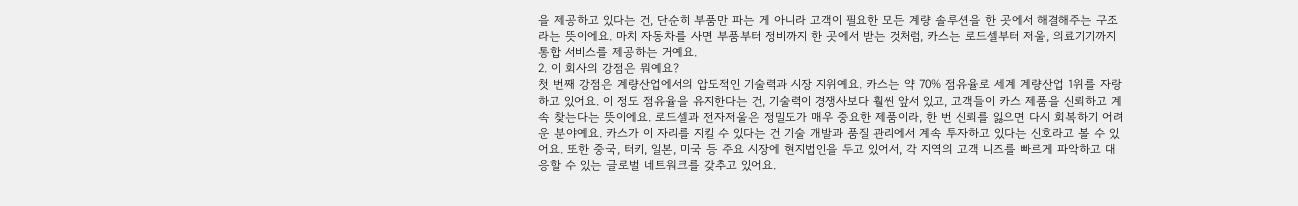을 제공하고 있다는 건, 단순히 부품만 파는 게 아니라 고객이 필요한 모든 계량 솔루션을 한 곳에서 해결해주는 구조라는 뜻이에요. 마치 자동차를 사면 부품부터 정비까지 한 곳에서 받는 것처럼, 카스는 로드셀부터 저울, 의료기기까지 통합 서비스를 제공하는 거예요.
2. 이 회사의 강점은 뭐예요?
첫 번째 강점은 계량산업에서의 압도적인 기술력과 시장 지위예요. 카스는 약 70% 점유율로 세계 계량산업 1위를 자랑하고 있어요. 이 정도 점유율을 유지한다는 건, 기술력이 경쟁사보다 훨씬 앞서 있고, 고객들이 카스 제품을 신뢰하고 계속 찾는다는 뜻이에요. 로드셀과 전자저울은 정밀도가 매우 중요한 제품이라, 한 번 신뢰를 잃으면 다시 회복하기 어려운 분야예요. 카스가 이 자리를 지킬 수 있다는 건 기술 개발과 품질 관리에서 계속 투자하고 있다는 신호라고 볼 수 있어요. 또한 중국, 터키, 일본, 미국 등 주요 시장에 현지법인을 두고 있어서, 각 지역의 고객 니즈를 빠르게 파악하고 대응할 수 있는 글로벌 네트워크를 갖추고 있어요.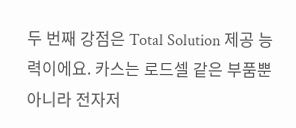두 번째 강점은 Total Solution 제공 능력이에요. 카스는 로드셀 같은 부품뿐 아니라 전자저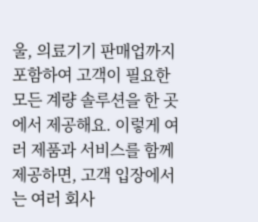울, 의료기기 판매업까지 포함하여 고객이 필요한 모든 계량 솔루션을 한 곳에서 제공해요. 이렇게 여러 제품과 서비스를 함께 제공하면, 고객 입장에서는 여러 회사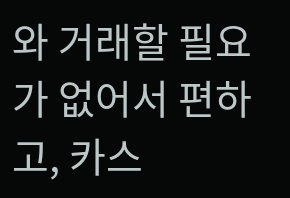와 거래할 필요가 없어서 편하고, 카스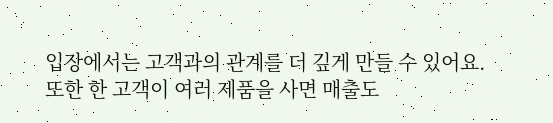입장에서는 고객과의 관계를 더 깊게 만들 수 있어요. 또한 한 고객이 여러 제품을 사면 매출도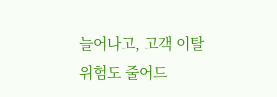늘어나고, 고객 이탈 위험도 줄어드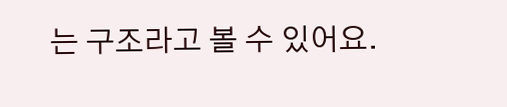는 구조라고 볼 수 있어요.